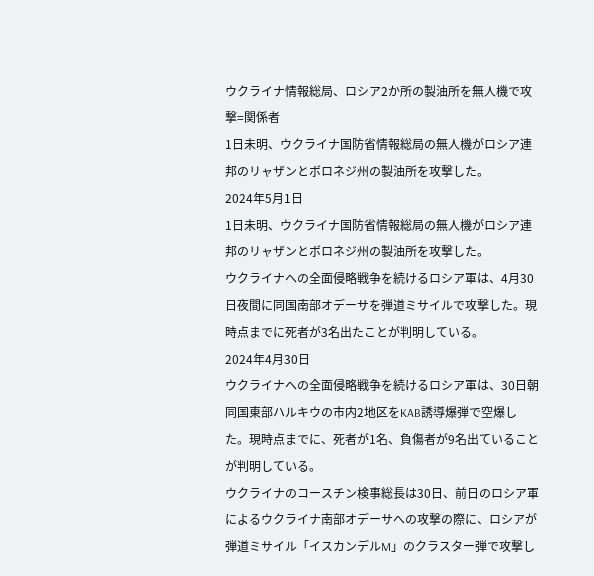ウクライナ情報総局、ロシア2か所の製油所を無人機で攻撃=関係者
1日未明、ウクライナ国防省情報総局の無人機がロシア連邦のリャザンとボロネジ州の製油所を攻撃した。
2024年5月1日
1日未明、ウクライナ国防省情報総局の無人機がロシア連邦のリャザンとボロネジ州の製油所を攻撃した。
ウクライナへの全面侵略戦争を続けるロシア軍は、4月30日夜間に同国南部オデーサを弾道ミサイルで攻撃した。現時点までに死者が3名出たことが判明している。
2024年4月30日
ウクライナへの全面侵略戦争を続けるロシア軍は、30日朝同国東部ハルキウの市内2地区をKAB誘導爆弾で空爆した。現時点までに、死者が1名、負傷者が9名出ていることが判明している。
ウクライナのコースチン検事総長は30日、前日のロシア軍によるウクライナ南部オデーサへの攻撃の際に、ロシアが弾道ミサイル「イスカンデルM」のクラスター弾で攻撃し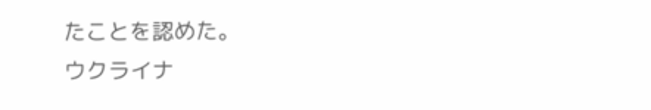たことを認めた。
ウクライナ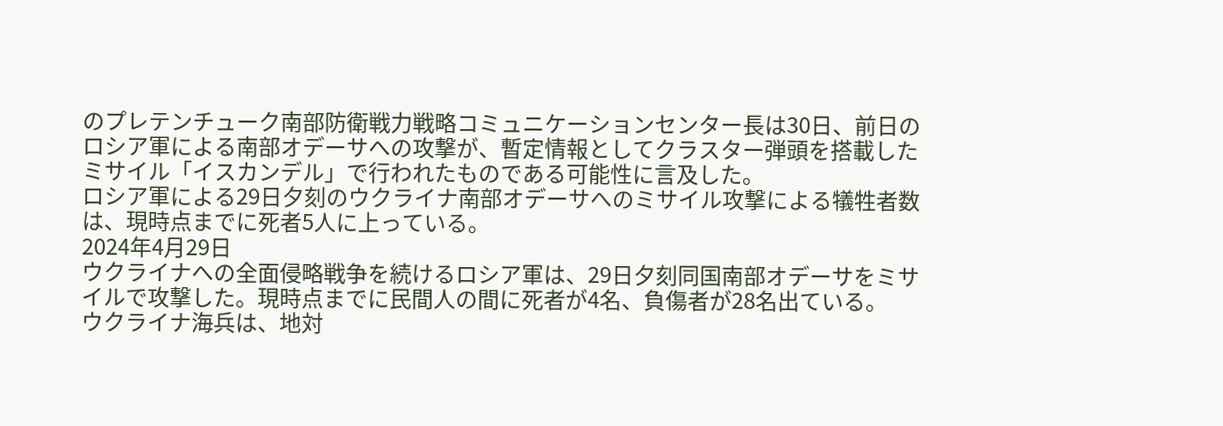のプレテンチューク南部防衛戦力戦略コミュニケーションセンター長は30日、前日のロシア軍による南部オデーサへの攻撃が、暫定情報としてクラスター弾頭を搭載したミサイル「イスカンデル」で行われたものである可能性に言及した。
ロシア軍による29日夕刻のウクライナ南部オデーサへのミサイル攻撃による犠牲者数は、現時点までに死者5人に上っている。
2024年4月29日
ウクライナへの全面侵略戦争を続けるロシア軍は、29日夕刻同国南部オデーサをミサイルで攻撃した。現時点までに民間人の間に死者が4名、負傷者が28名出ている。
ウクライナ海兵は、地対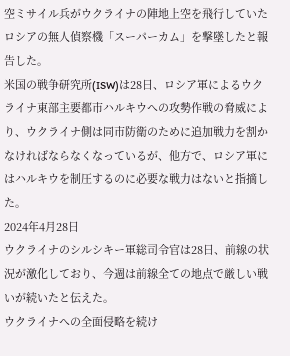空ミサイル兵がウクライナの陣地上空を飛行していたロシアの無人偵察機「スーパーカム」を撃墜したと報告した。
米国の戦争研究所(ISW)は28日、ロシア軍によるウクライナ東部主要都市ハルキウへの攻勢作戦の脅威により、ウクライナ側は同市防衛のために追加戦力を割かなければならなくなっているが、他方で、ロシア軍にはハルキウを制圧するのに必要な戦力はないと指摘した。
2024年4月28日
ウクライナのシルシキー軍総司令官は28日、前線の状況が激化しており、今週は前線全ての地点で厳しい戦いが続いたと伝えた。
ウクライナへの全面侵略を続け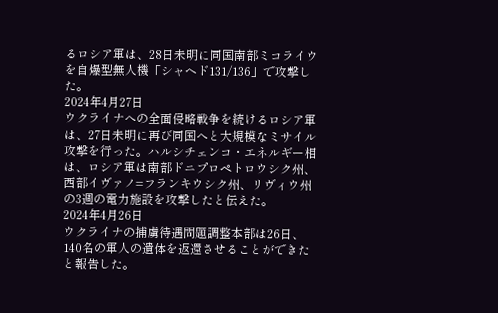るロシア軍は、28日未明に同国南部ミコライウを自爆型無人機「シャヘド131/136」で攻撃した。
2024年4月27日
ウクライナへの全面侵略戦争を続けるロシア軍は、27日未明に再び同国へと大規模なミサイル攻撃を行った。ハルシチェンコ・エネルギー相は、ロシア軍は南部ドニプロペトロウシク州、西部イヴァノ=フランキウシク州、リヴィウ州の3週の電力施設を攻撃したと伝えた。
2024年4月26日
ウクライナの捕虜待遇問題調整本部は26日、140名の軍人の遺体を返還させることができたと報告した。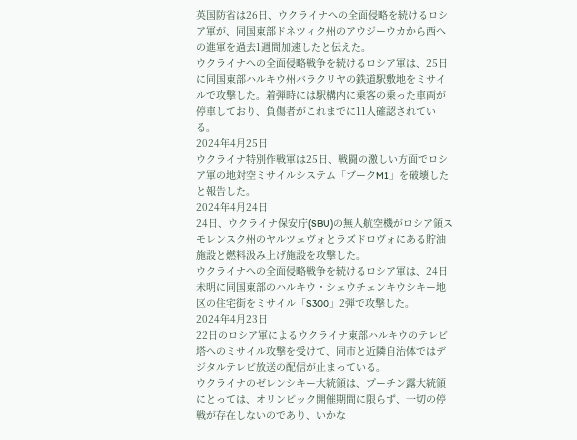英国防省は26日、ウクライナへの全面侵略を続けるロシア軍が、同国東部ドネツィク州のアウジーウカから西への進軍を過去1週間加速したと伝えた。
ウクライナへの全面侵略戦争を続けるロシア軍は、25日に同国東部ハルキウ州バラクリヤの鉄道駅敷地をミサイルで攻撃した。着弾時には駅構内に乗客の乗った車両が停車しており、負傷者がこれまでに11人確認されている。
2024年4月25日
ウクライナ特別作戦軍は25日、戦闘の激しい方面でロシア軍の地対空ミサイルシステム「ブークM1」を破壊したと報告した。
2024年4月24日
24日、ウクライナ保安庁(SBU)の無人航空機がロシア領スモレンスク州のヤルツェヴォとラズドロヴォにある貯油施設と燃料汲み上げ施設を攻撃した。
ウクライナへの全面侵略戦争を続けるロシア軍は、24日未明に同国東部のハルキウ・シェウチェンキウシキー地区の住宅街をミサイル「S300」2弾で攻撃した。
2024年4月23日
22日のロシア軍によるウクライナ東部ハルキウのテレビ塔へのミサイル攻撃を受けて、同市と近隣自治体ではデジタルテレビ放送の配信が止まっている。
ウクライナのゼレンシキー大統領は、プーチン露大統領にとっては、オリンピック開催期間に限らず、一切の停戦が存在しないのであり、いかな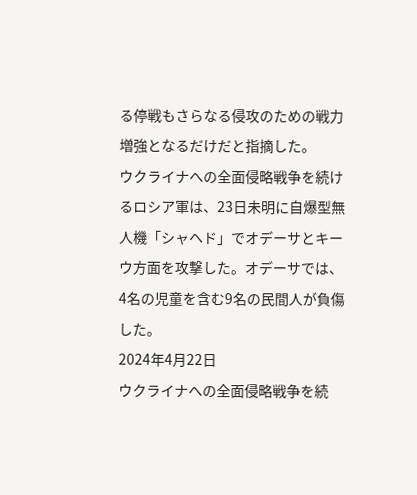る停戦もさらなる侵攻のための戦力増強となるだけだと指摘した。
ウクライナへの全面侵略戦争を続けるロシア軍は、23日未明に自爆型無人機「シャヘド」でオデーサとキーウ方面を攻撃した。オデーサでは、4名の児童を含む9名の民間人が負傷した。
2024年4月22日
ウクライナへの全面侵略戦争を続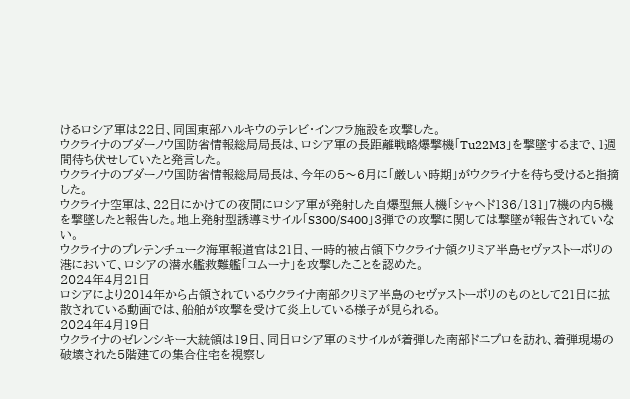けるロシア軍は22日、同国東部ハルキウのテレビ・インフラ施設を攻撃した。
ウクライナのブダーノウ国防省情報総局局長は、ロシア軍の長距離戦略爆撃機「Tu22M3」を撃墜するまで、1週間待ち伏せしていたと発言した。
ウクライナのブダーノウ国防省情報総局局長は、今年の5〜6月に「厳しい時期」がウクライナを待ち受けると指摘した。
ウクライナ空軍は、22日にかけての夜間にロシア軍が発射した自爆型無人機「シャヘド136/131」7機の内5機を撃墜したと報告した。地上発射型誘導ミサイル「S300/S400」3弾での攻撃に関しては撃墜が報告されていない。
ウクライナのプレテンチューク海軍報道官は21日、一時的被占領下ウクライナ領クリミア半島セヴァストーポリの港において、ロシアの潜水艦救難艦「コムーナ」を攻撃したことを認めた。
2024年4月21日
ロシアにより2014年から占領されているウクライナ南部クリミア半島のセヴァストーポリのものとして21日に拡散されている動画では、船舶が攻撃を受けて炎上している様子が見られる。
2024年4月19日
ウクライナのゼレンシキー大統領は19日、同日ロシア軍のミサイルが着弾した南部ドニプロを訪れ、着弾現場の破壊された5階建ての集合住宅を視察し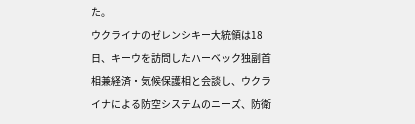た。
ウクライナのゼレンシキー大統領は18日、キーウを訪問したハーベック独副首相兼経済・気候保護相と会談し、ウクライナによる防空システムのニーズ、防衛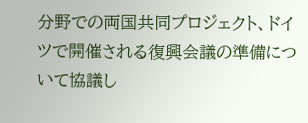分野での両国共同プロジェクト、ドイツで開催される復興会議の準備について協議し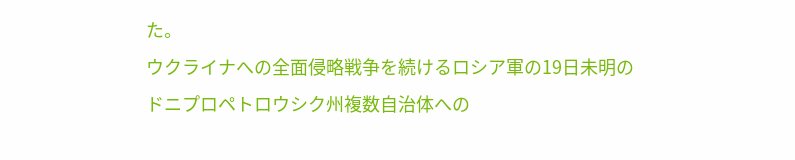た。
ウクライナへの全面侵略戦争を続けるロシア軍の19日未明のドニプロペトロウシク州複数自治体への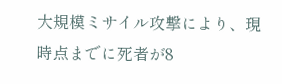大規模ミサイル攻撃により、現時点までに死者が8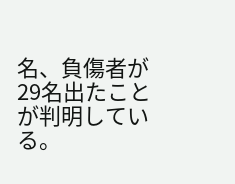名、負傷者が29名出たことが判明している。